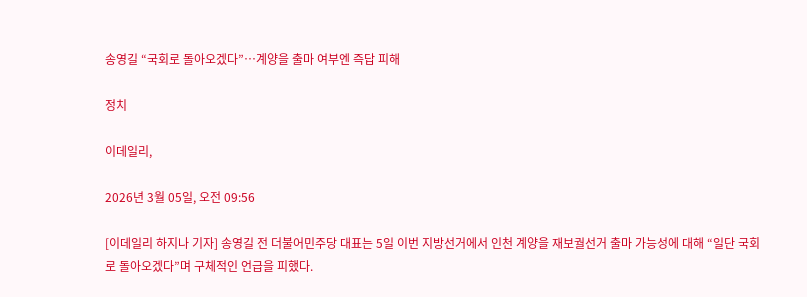송영길 “국회로 돌아오겠다”…계양을 출마 여부엔 즉답 피해

정치

이데일리,

2026년 3월 05일, 오전 09:56

[이데일리 하지나 기자] 송영길 전 더불어민주당 대표는 5일 이번 지방선거에서 인천 계양을 재보궐선거 출마 가능성에 대해 “일단 국회로 돌아오겠다”며 구체적인 언급을 피했다.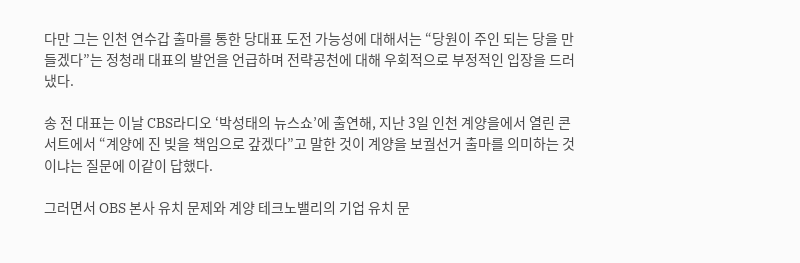다만 그는 인천 연수갑 출마를 통한 당대표 도전 가능성에 대해서는 “당원이 주인 되는 당을 만들겠다”는 정청래 대표의 발언을 언급하며 전략공천에 대해 우회적으로 부정적인 입장을 드러냈다.

송 전 대표는 이날 CBS라디오 ‘박성태의 뉴스쇼’에 출연해, 지난 3일 인천 계양을에서 열린 콘서트에서 “계양에 진 빚을 책임으로 갚겠다”고 말한 것이 계양을 보궐선거 출마를 의미하는 것이냐는 질문에 이같이 답했다.

그러면서 OBS 본사 유치 문제와 계양 테크노밸리의 기업 유치 문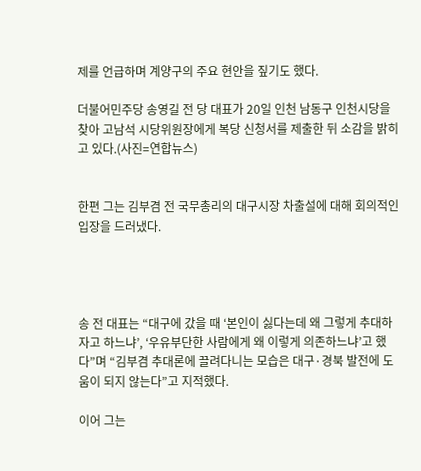제를 언급하며 계양구의 주요 현안을 짚기도 했다.

더불어민주당 송영길 전 당 대표가 20일 인천 남동구 인천시당을 찾아 고남석 시당위원장에게 복당 신청서를 제출한 뒤 소감을 밝히고 있다.(사진=연합뉴스)


한편 그는 김부겸 전 국무총리의 대구시장 차출설에 대해 회의적인 입장을 드러냈다.




송 전 대표는 “대구에 갔을 때 ‘본인이 싫다는데 왜 그렇게 추대하자고 하느냐’, ‘우유부단한 사람에게 왜 이렇게 의존하느냐’고 했다”며 “김부겸 추대론에 끌려다니는 모습은 대구·경북 발전에 도움이 되지 않는다”고 지적했다.

이어 그는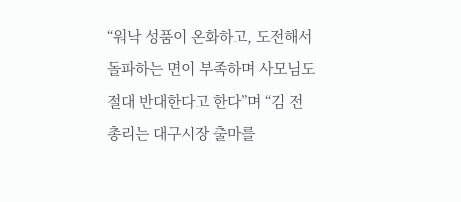“워낙 성품이 온화하고, 도전해서 돌파하는 면이 부족하며 사모님도 절대 반대한다고 한다”며 “김 전 총리는 대구시장 출마를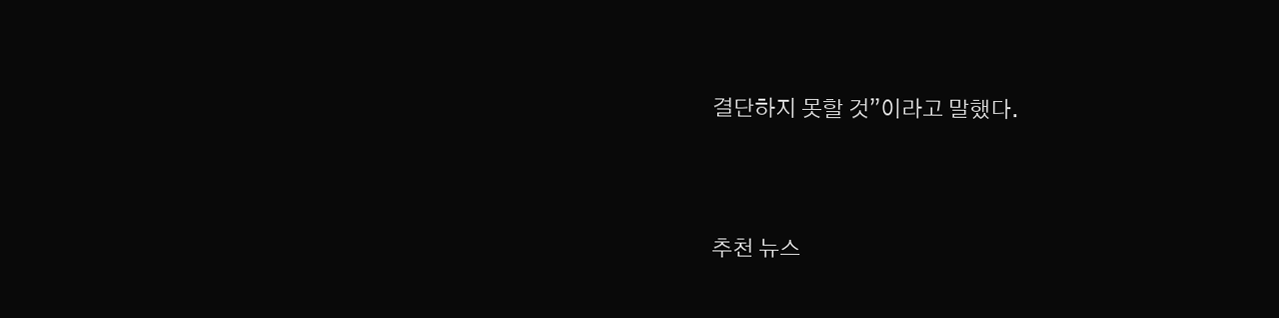결단하지 못할 것”이라고 말했다.



추천 뉴스